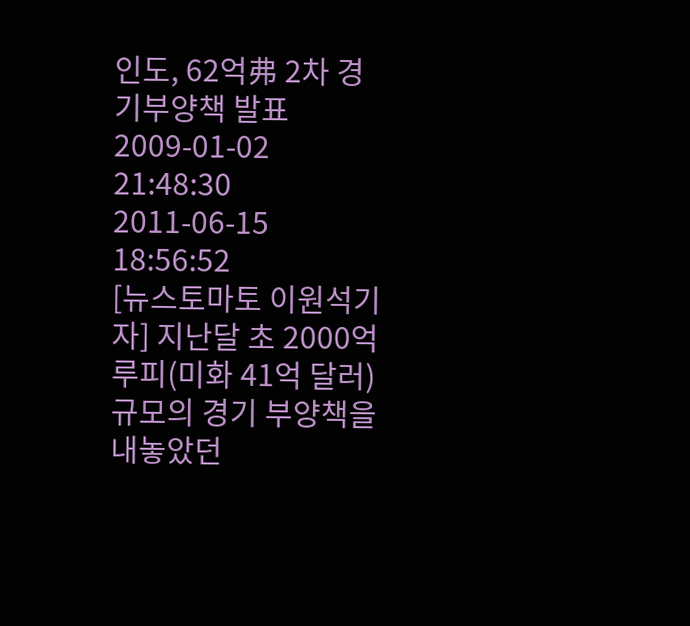인도, 62억弗 2차 경기부양책 발표
2009-01-02 21:48:30 2011-06-15 18:56:52
[뉴스토마토 이원석기자] 지난달 초 2000억 루피(미화 41억 달러) 규모의 경기 부양책을 내놓았던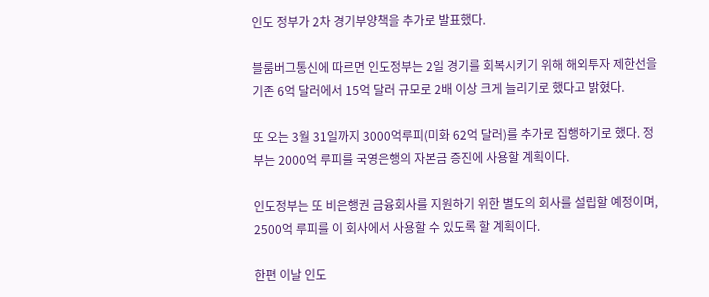인도 정부가 2차 경기부양책을 추가로 발표했다.

블룸버그통신에 따르면 인도정부는 2일 경기를 회복시키기 위해 해외투자 제한선을 기존 6억 달러에서 15억 달러 규모로 2배 이상 크게 늘리기로 했다고 밝혔다.

또 오는 3월 31일까지 3000억루피(미화 62억 달러)를 추가로 집행하기로 했다. 정부는 2000억 루피를 국영은행의 자본금 증진에 사용할 계획이다.

인도정부는 또 비은행권 금융회사를 지원하기 위한 별도의 회사를 설립할 예정이며, 2500억 루피를 이 회사에서 사용할 수 있도록 할 계획이다.

한편 이날 인도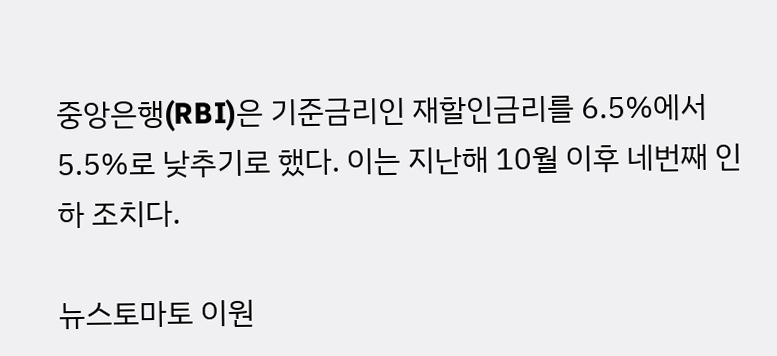중앙은행(RBI)은 기준금리인 재할인금리를 6.5%에서 5.5%로 낮추기로 했다. 이는 지난해 10월 이후 네번째 인하 조치다.

뉴스토마토 이원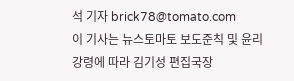석 기자 brick78@tomato.com
이 기사는 뉴스토마토 보도준칙 및 윤리강령에 따라 김기성 편집국장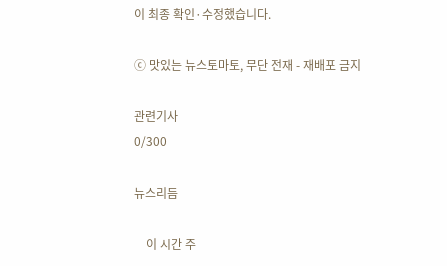이 최종 확인·수정했습니다.

ⓒ 맛있는 뉴스토마토, 무단 전재 - 재배포 금지

관련기사
0/300

뉴스리듬

    이 시간 주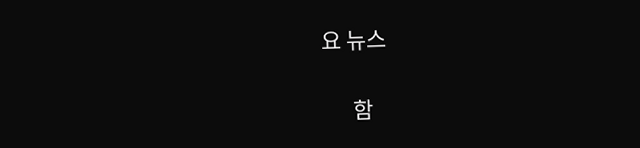요 뉴스

      함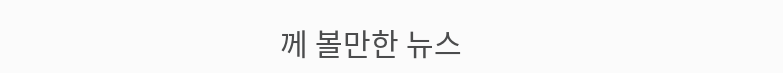께 볼만한 뉴스